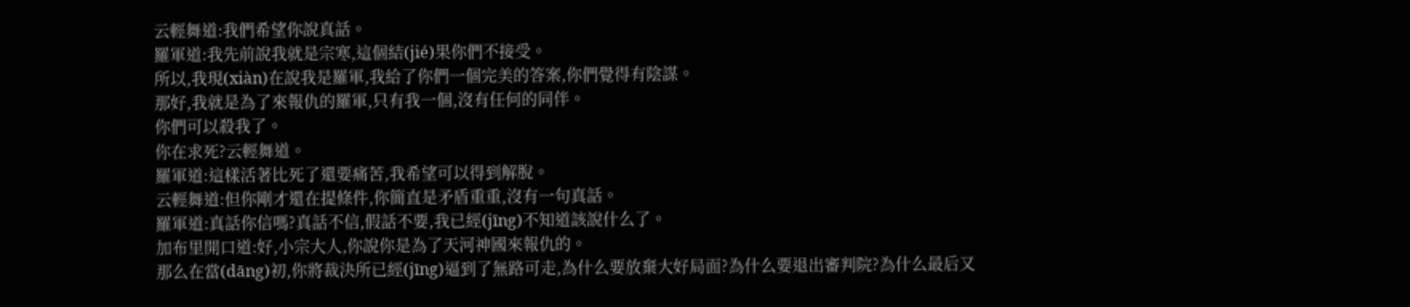云輕舞道:我們希望你說真話。
羅軍道:我先前說我就是宗寒,這個結(jié)果你們不接受。
所以,我現(xiàn)在說我是羅軍,我給了你們一個完美的答案,你們覺得有陰謀。
那好,我就是為了來報仇的羅軍,只有我一個,沒有任何的同伴。
你們可以殺我了。
你在求死?云輕舞道。
羅軍道:這樣活著比死了還要痛苦,我希望可以得到解脫。
云輕舞道:但你剛才還在提條件,你簡直是矛盾重重,沒有一句真話。
羅軍道:真話你信嗎?真話不信,假話不要,我已經(jīng)不知道該說什么了。
加布里開口道:好,小宗大人,你說你是為了天河神國來報仇的。
那么在當(dāng)初,你將裁決所已經(jīng)逼到了無路可走,為什么要放棄大好局面?為什么要退出審判院?為什么最后又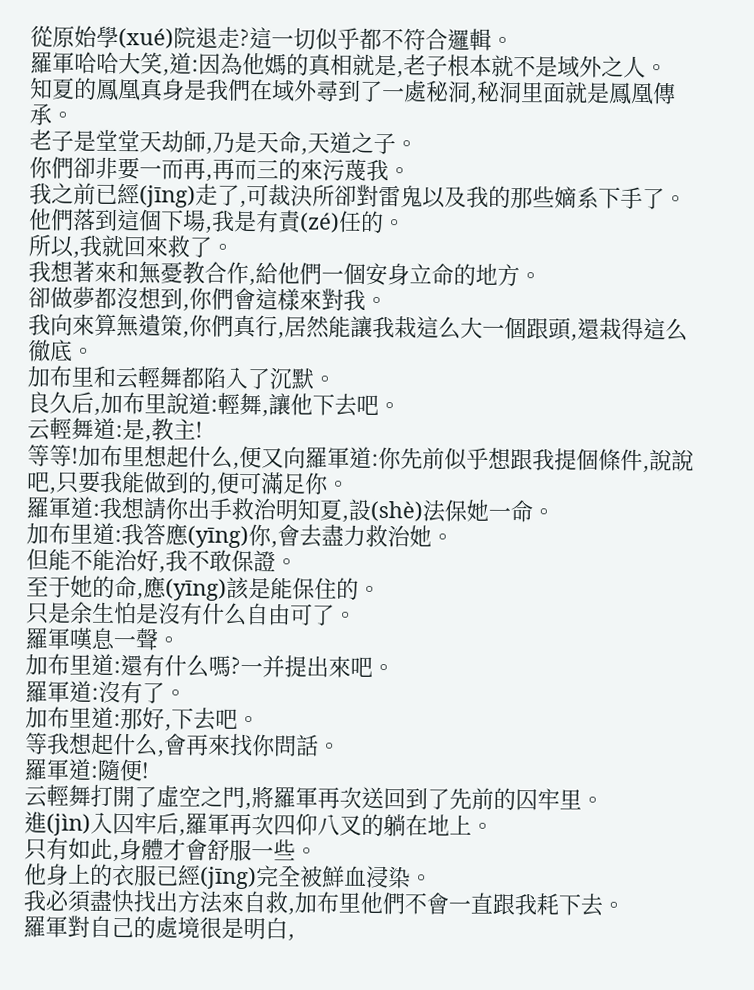從原始學(xué)院退走?這一切似乎都不符合邏輯。
羅軍哈哈大笑,道:因為他媽的真相就是,老子根本就不是域外之人。
知夏的鳳凰真身是我們在域外尋到了一處秘洞,秘洞里面就是鳳凰傳承。
老子是堂堂天劫師,乃是天命,天道之子。
你們卻非要一而再,再而三的來污蔑我。
我之前已經(jīng)走了,可裁決所卻對雷鬼以及我的那些嫡系下手了。
他們落到這個下場,我是有責(zé)任的。
所以,我就回來救了。
我想著來和無憂教合作,給他們一個安身立命的地方。
卻做夢都沒想到,你們會這樣來對我。
我向來算無遺策,你們真行,居然能讓我栽這么大一個跟頭,還栽得這么徹底。
加布里和云輕舞都陷入了沉默。
良久后,加布里說道:輕舞,讓他下去吧。
云輕舞道:是,教主!
等等!加布里想起什么,便又向羅軍道:你先前似乎想跟我提個條件,說說吧,只要我能做到的,便可滿足你。
羅軍道:我想請你出手救治明知夏,設(shè)法保她一命。
加布里道:我答應(yīng)你,會去盡力救治她。
但能不能治好,我不敢保證。
至于她的命,應(yīng)該是能保住的。
只是余生怕是沒有什么自由可了。
羅軍嘆息一聲。
加布里道:還有什么嗎?一并提出來吧。
羅軍道:沒有了。
加布里道:那好,下去吧。
等我想起什么,會再來找你問話。
羅軍道:隨便!
云輕舞打開了虛空之門,將羅軍再次送回到了先前的囚牢里。
進(jìn)入囚牢后,羅軍再次四仰八叉的躺在地上。
只有如此,身體才會舒服一些。
他身上的衣服已經(jīng)完全被鮮血浸染。
我必須盡快找出方法來自救,加布里他們不會一直跟我耗下去。
羅軍對自己的處境很是明白,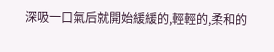深吸一口氣后就開始緩緩的,輕輕的,柔和的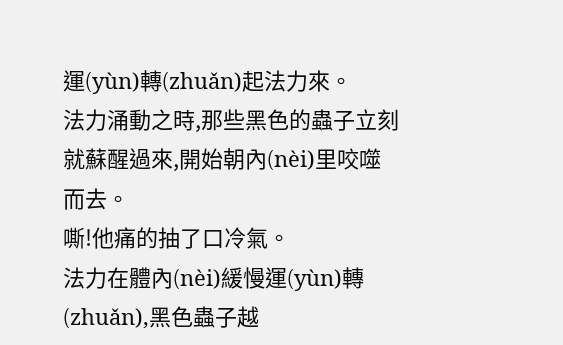運(yùn)轉(zhuǎn)起法力來。
法力涌動之時,那些黑色的蟲子立刻就蘇醒過來,開始朝內(nèi)里咬噬而去。
嘶!他痛的抽了口冷氣。
法力在體內(nèi)緩慢運(yùn)轉(zhuǎn),黑色蟲子越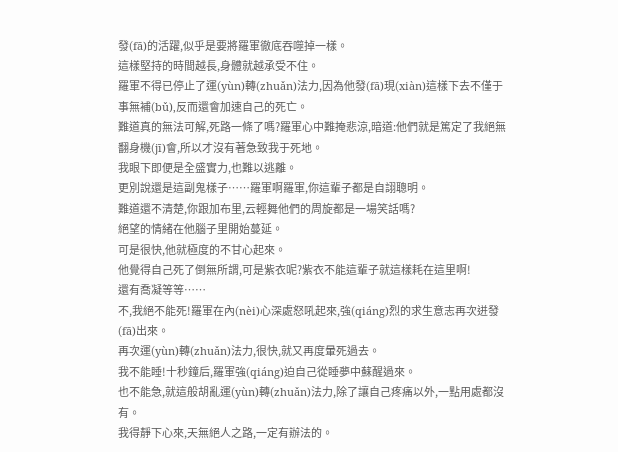發(fā)的活躍,似乎是要將羅軍徹底吞噬掉一樣。
這樣堅持的時間越長,身體就越承受不住。
羅軍不得已停止了運(yùn)轉(zhuǎn)法力,因為他發(fā)現(xiàn)這樣下去不僅于事無補(bǔ),反而還會加速自己的死亡。
難道真的無法可解,死路一條了嗎?羅軍心中難掩悲涼,暗道:他們就是篤定了我絕無翻身機(jī)會,所以才沒有著急致我于死地。
我眼下即便是全盛實力,也難以逃離。
更別說還是這副鬼樣子……羅軍啊羅軍,你這輩子都是自詡聰明。
難道還不清楚,你跟加布里,云輕舞他們的周旋都是一場笑話嗎?
絕望的情緒在他腦子里開始蔓延。
可是很快,他就極度的不甘心起來。
他覺得自己死了倒無所謂,可是紫衣呢?紫衣不能這輩子就這樣耗在這里啊!
還有喬凝等等……
不,我絕不能死!羅軍在內(nèi)心深處怒吼起來,強(qiáng)烈的求生意志再次迸發(fā)出來。
再次運(yùn)轉(zhuǎn)法力,很快,就又再度暈死過去。
我不能睡!十秒鐘后,羅軍強(qiáng)迫自己從睡夢中蘇醒過來。
也不能急,就這般胡亂運(yùn)轉(zhuǎn)法力,除了讓自己疼痛以外,一點用處都沒有。
我得靜下心來,天無絕人之路,一定有辦法的。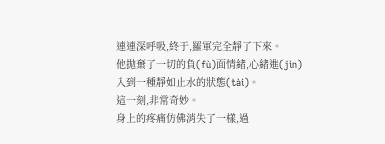連連深呼吸,終于,羅軍完全靜了下來。
他拋棄了一切的負(fù)面情緒,心緒進(jìn)入到一種靜如止水的狀態(tài)。
這一刻,非常奇妙。
身上的疼痛仿佛消失了一樣,過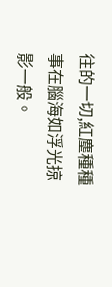往的一切,紅塵種種事在腦海如浮光掠影一般。